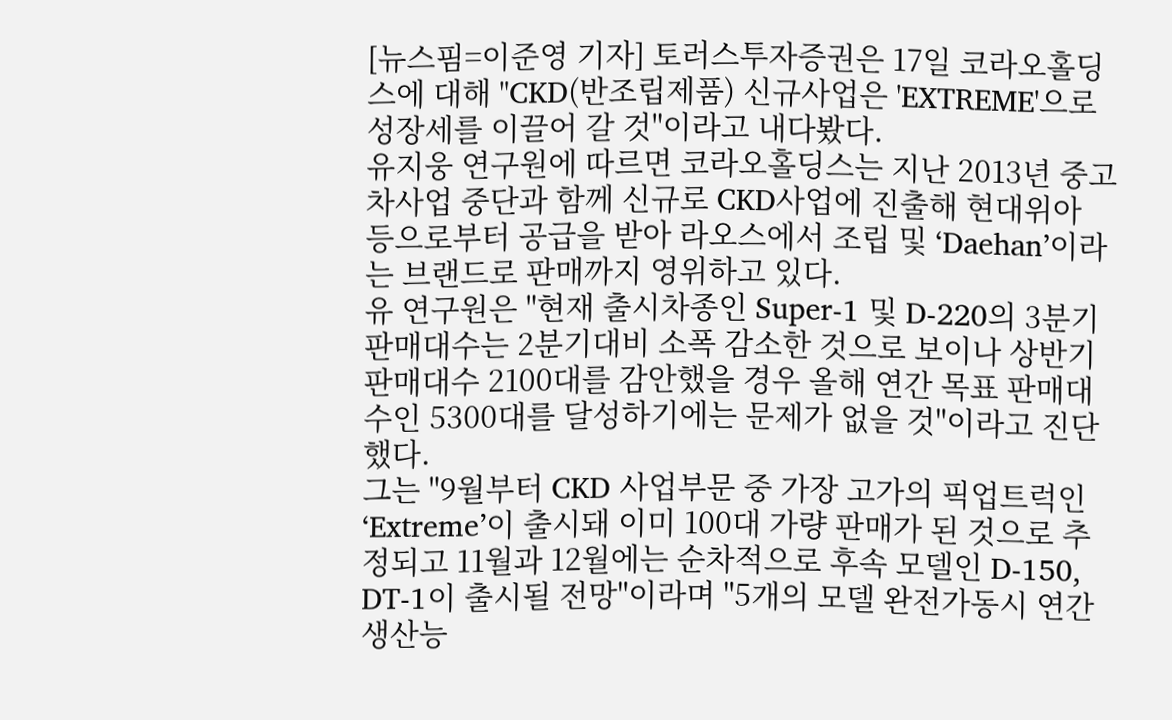[뉴스핌=이준영 기자] 토러스투자증권은 17일 코라오홀딩스에 대해 "CKD(반조립제품) 신규사업은 'EXTREME'으로 성장세를 이끌어 갈 것"이라고 내다봤다.
유지웅 연구원에 따르면 코라오홀딩스는 지난 2013년 중고차사업 중단과 함께 신규로 CKD사업에 진출해 현대위아 등으로부터 공급을 받아 라오스에서 조립 및 ‘Daehan’이라는 브랜드로 판매까지 영위하고 있다.
유 연구원은 "현재 출시차종인 Super-1 및 D-220의 3분기 판매대수는 2분기대비 소폭 감소한 것으로 보이나 상반기 판매대수 2100대를 감안했을 경우 올해 연간 목표 판매대수인 5300대를 달성하기에는 문제가 없을 것"이라고 진단했다.
그는 "9월부터 CKD 사업부문 중 가장 고가의 픽업트럭인 ‘Extreme’이 출시돼 이미 100대 가량 판매가 된 것으로 추정되고 11월과 12월에는 순차적으로 후속 모델인 D-150, DT-1이 출시될 전망"이라며 "5개의 모델 완전가동시 연간 생산능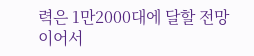력은 1만2000대에 달할 전망이어서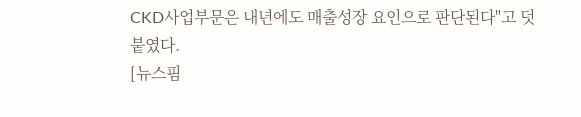CKD사업부문은 내년에도 매출성장 요인으로 판단된다"고 덧붙였다.
[뉴스핌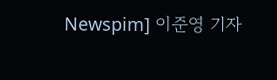Newspim] 이준영 기자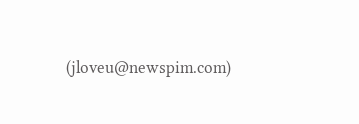(jloveu@newspim.com)